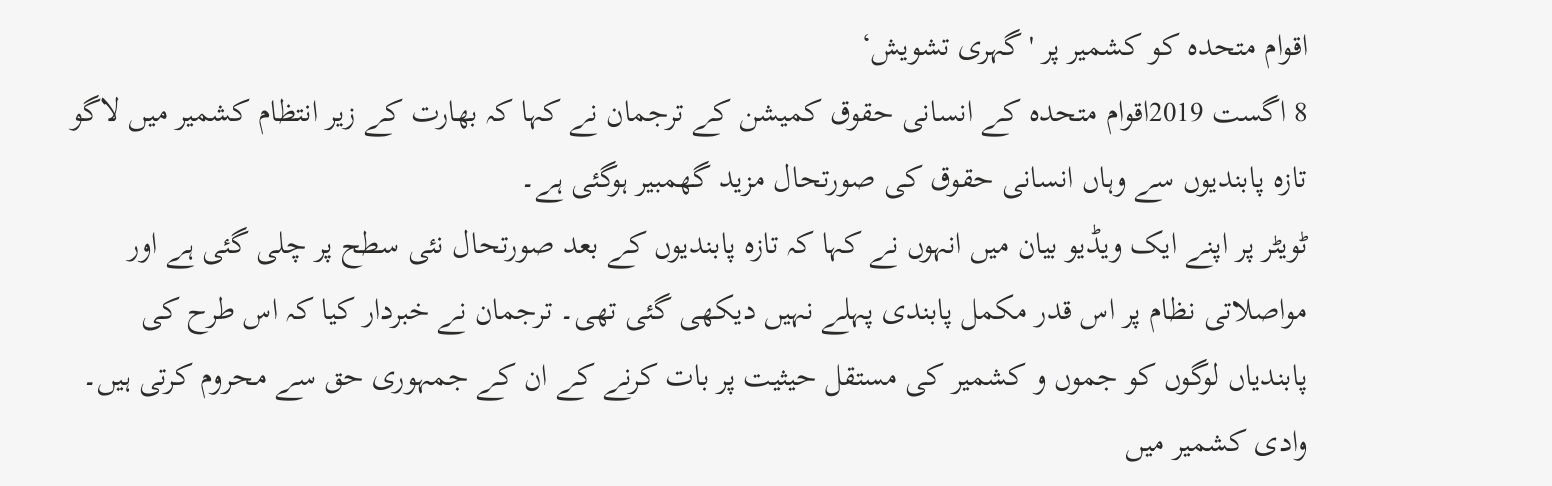اقوام متحدہ کو کشمیر پر 'گہری تشویش‘
8 اگست 2019اقوام متحدہ کے انسانی حقوق کمیشن کے ترجمان نے کہا کہ بھارت کے زیر انتظام کشمیر میں لاگو تازہ پابندیوں سے وہاں انسانی حقوق کی صورتحال مزید گھمبیر ہوگئی ہے۔
ٹویٹر پر اپنے ایک ویڈیو بیان میں انہوں نے کہا کہ تازہ پابندیوں کے بعد صورتحال نئی سطح پر چلی گئی ہے اور مواصلاتی نظام پر اس قدر مکمل پابندی پہلے نہیں دیکھی گئی تھی۔ ترجمان نے خبردار کیا کہ اس طرح کی پابندیاں لوگوں کو جموں و کشمیر کی مستقل حیثیت پر بات کرنے کے ان کے جمہوری حق سے محروم کرتی ہیں۔
وادی کشمیر میں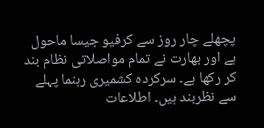پچھلے چار روز سے کرفیو جیسا ماحول ہے اور بھارت نے تمام مواصلاتی نظام بند کر رکھا ہے۔ سرکردہ کشمیری رہنما پہلے سے نظربند ہیں۔ اطلاعات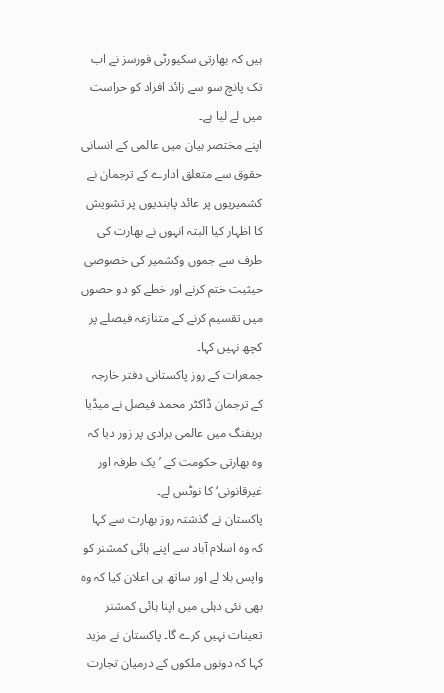ہیں کہ بھارتی سکیورٹی فورسز نے اب تک پانچ سو سے زائد افراد کو حراست میں لے لیا ہے۔
اپنے مختصر بیان میں عالمی کے انسانی حقوق سے متعلق ادارے کے ترجمان نے کشمیریوں پر عائد پابندیوں پر تشویش کا اظہار کیا البتہ انہوں نے بھارت کی طرف سے جموں وکشمیر کی خصوصی حیثیت ختم کرنے اور خطے کو دو حصوں میں تقسیم کرنے کے متنازعہ فیصلے پر کچھ نہیں کہا۔
جمعرات کے روز پاکستانی دفتر خارجہ کے ترجمان ڈاکٹر محمد فیصل نے میڈیا بریفنگ میں عالمی برادی پر زور دیا کہ وہ بھارتی حکومت کے ’یک طرفہ اور غیرقانونی‘ کا نوٹس لے۔
پاکستان نے گذشتہ روز بھارت سے کہا کہ وہ اسلام آباد سے اپنے ہائی کمشنر کو واپس بلا لے اور ساتھ ہی اعلان کیا کہ وہ بھی نئی دہلی میں اپنا ہائی کمشنر تعینات نہیں کرے گا۔ پاکستان نے مزید کہا کہ دونوں ملکوں کے درمیان تجارت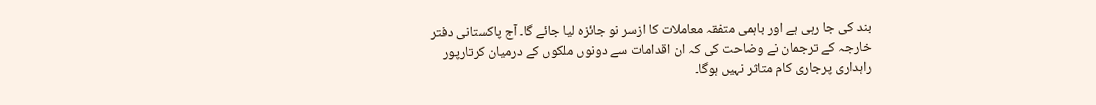بند کی جا رہی ہے اور باہمی متفقہ معاملات کا ازسر نو جائزہ لیا جائے گا۔ آج پاکستانی دفتر خارجہ کے ترجمان نے وضاحت کی کہ ان اقدامات سے دونوں ملکوں کے درمیان کرتارپور راہداری پرجاری کام متاثر نہیں ہوگا۔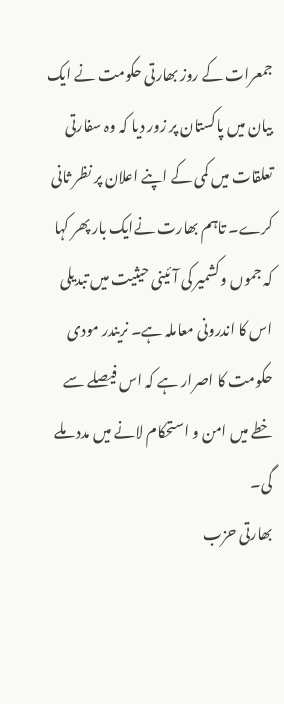جمعرات کے روز بھارتی حکومت نے ایک بیان میں پاکستان پر زور دیا کہ وہ سفارتی تعلقات میں کمی کے اپنے اعلان پر نظر ثانی کرے۔ تاہم بھارت نےایک بار پھر کہا کہ جموں وکشمیر کی آئینی حیثیت میں تبدیلی اس کا اندرونی معاملہ ہے۔ نریندر مودی حکومت کا اصرار ہے کہ اس فیصلے سے خطے میں امن و استحکام لانے میں مدد ملے گی۔
بھارتی حزب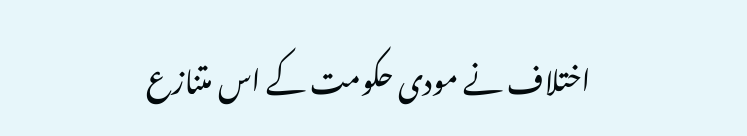اختلاف نے مودی حکومت کے اس متنازع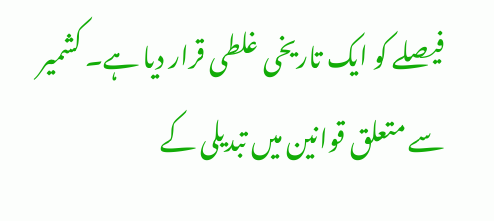فیصلے کو ایک تاریخی غلطی قرار دیا ہے۔ کشمیر سے متعلق قوانین میں تبدیلی کے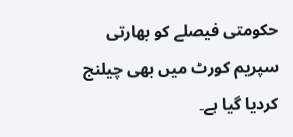حکومتی فیصلے کو بھارتی سپریم کورٹ میں بھی چیلنج کردیا گیا ہے۔